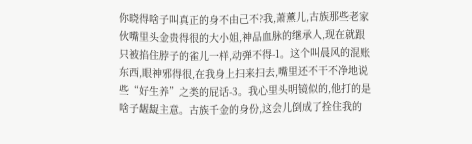你晓得啥子叫真正的身不由己不?我,萧薰儿,古族那些老家伙嘴里头金贵得很的大小姐,神品血脉的继承人,现在就跟只被掐住脖子的雀儿一样,动弹不得-1。这个叫晨风的混账东西,眼神邪得很,在我身上扫来扫去,嘴里还不干不净地说些“好生养”之类的屁话-3。我心里头明镜似的,他打的是啥子龌龊主意。古族千金的身份,这会儿倒成了拴住我的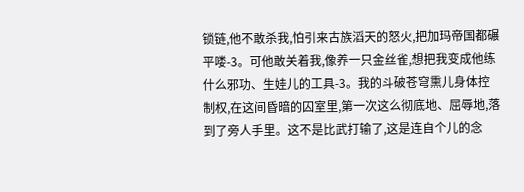锁链,他不敢杀我,怕引来古族滔天的怒火,把加玛帝国都碾平喽-3。可他敢关着我,像养一只金丝雀,想把我变成他练什么邪功、生娃儿的工具-3。我的斗破苍穹熏儿身体控制权,在这间昏暗的囚室里,第一次这么彻底地、屈辱地,落到了旁人手里。这不是比武打输了,这是连自个儿的念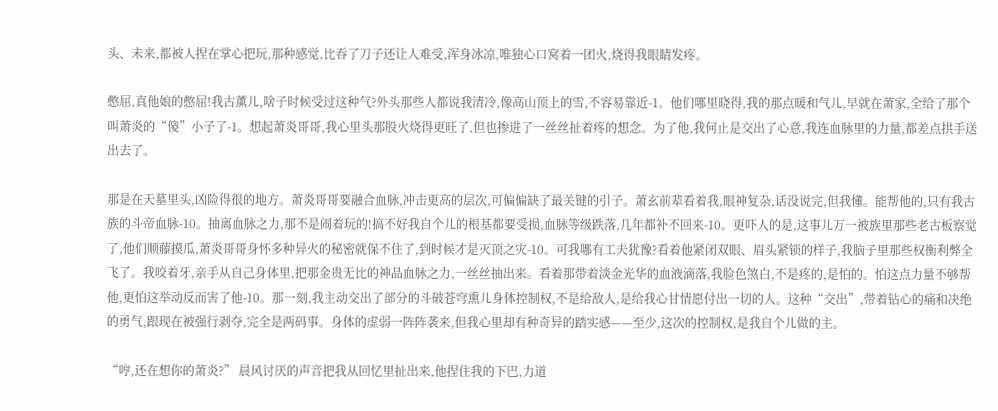头、未来,都被人捏在掌心把玩,那种感觉,比吞了刀子还让人难受,浑身冰凉,唯独心口窝着一团火,烧得我眼睛发疼。

憋屈,真他娘的憋屈!我古薰儿,啥子时候受过这种气?外头那些人都说我清冷,像高山顶上的雪,不容易靠近-1。他们哪里晓得,我的那点暖和气儿,早就在萧家,全给了那个叫萧炎的“傻”小子了-1。想起萧炎哥哥,我心里头那股火烧得更旺了,但也掺进了一丝丝扯着疼的想念。为了他,我何止是交出了心意,我连血脉里的力量,都差点拱手送出去了。

那是在天墓里头,凶险得很的地方。萧炎哥哥要融合血脉,冲击更高的层次,可偏偏缺了最关键的引子。萧玄前辈看着我,眼神复杂,话没说完,但我懂。能帮他的,只有我古族的斗帝血脉-10。抽离血脉之力,那不是闹着玩的!搞不好我自个儿的根基都要受损,血脉等级跌落,几年都补不回来-10。更吓人的是,这事儿万一被族里那些老古板察觉了,他们顺藤摸瓜,萧炎哥哥身怀多种异火的秘密就保不住了,到时候才是灭顶之灾-10。可我哪有工夫犹豫?看着他紧闭双眼、眉头紧锁的样子,我脑子里那些权衡利弊全飞了。我咬着牙,亲手从自己身体里,把那金贵无比的神品血脉之力,一丝丝抽出来。看着那带着淡金光华的血液滴落,我脸色煞白,不是疼的,是怕的。怕这点力量不够帮他,更怕这举动反而害了他-10。那一刻,我主动交出了部分的斗破苍穹熏儿身体控制权,不是给敌人,是给我心甘情愿付出一切的人。这种“交出”,带着钻心的痛和决绝的勇气,跟现在被强行剥夺,完全是两码事。身体的虚弱一阵阵袭来,但我心里却有种奇异的踏实感——至少,这次的控制权,是我自个儿做的主。

“哼,还在想你的萧炎?” 晨风讨厌的声音把我从回忆里扯出来,他捏住我的下巴,力道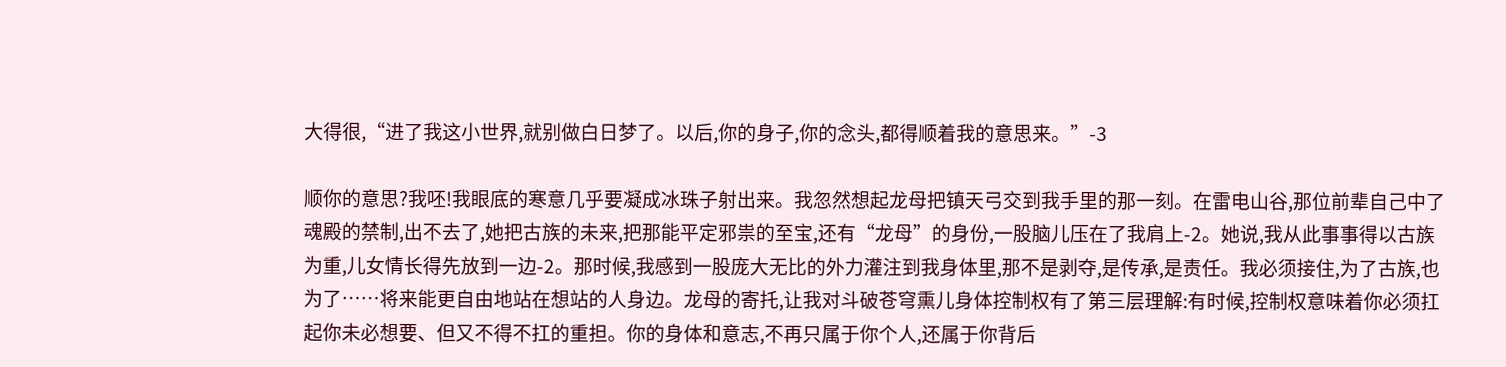大得很,“进了我这小世界,就别做白日梦了。以后,你的身子,你的念头,都得顺着我的意思来。”-3

顺你的意思?我呸!我眼底的寒意几乎要凝成冰珠子射出来。我忽然想起龙母把镇天弓交到我手里的那一刻。在雷电山谷,那位前辈自己中了魂殿的禁制,出不去了,她把古族的未来,把那能平定邪祟的至宝,还有“龙母”的身份,一股脑儿压在了我肩上-2。她说,我从此事事得以古族为重,儿女情长得先放到一边-2。那时候,我感到一股庞大无比的外力灌注到我身体里,那不是剥夺,是传承,是责任。我必须接住,为了古族,也为了……将来能更自由地站在想站的人身边。龙母的寄托,让我对斗破苍穹熏儿身体控制权有了第三层理解:有时候,控制权意味着你必须扛起你未必想要、但又不得不扛的重担。你的身体和意志,不再只属于你个人,还属于你背后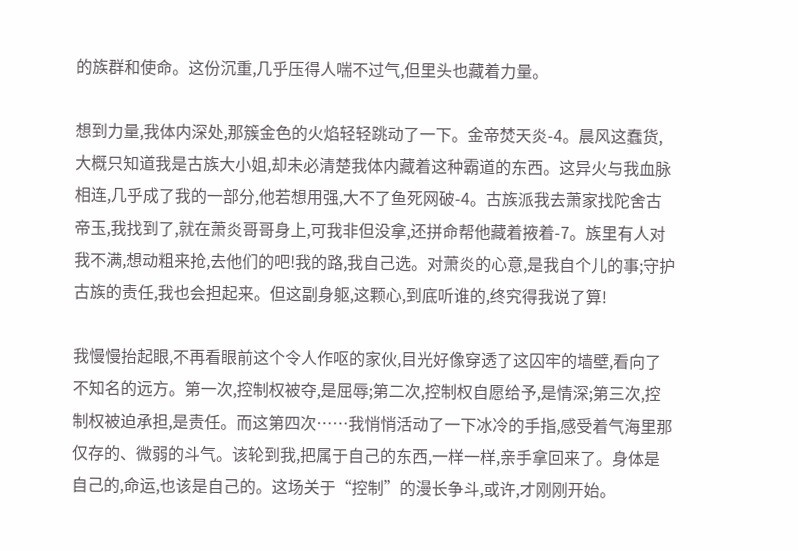的族群和使命。这份沉重,几乎压得人喘不过气,但里头也藏着力量。

想到力量,我体内深处,那簇金色的火焰轻轻跳动了一下。金帝焚天炎-4。晨风这蠢货,大概只知道我是古族大小姐,却未必清楚我体内藏着这种霸道的东西。这异火与我血脉相连,几乎成了我的一部分,他若想用强,大不了鱼死网破-4。古族派我去萧家找陀舍古帝玉,我找到了,就在萧炎哥哥身上,可我非但没拿,还拼命帮他藏着掖着-7。族里有人对我不满,想动粗来抢,去他们的吧!我的路,我自己选。对萧炎的心意,是我自个儿的事;守护古族的责任,我也会担起来。但这副身躯,这颗心,到底听谁的,终究得我说了算!

我慢慢抬起眼,不再看眼前这个令人作呕的家伙,目光好像穿透了这囚牢的墙壁,看向了不知名的远方。第一次,控制权被夺,是屈辱;第二次,控制权自愿给予,是情深;第三次,控制权被迫承担,是责任。而这第四次……我悄悄活动了一下冰冷的手指,感受着气海里那仅存的、微弱的斗气。该轮到我,把属于自己的东西,一样一样,亲手拿回来了。身体是自己的,命运,也该是自己的。这场关于“控制”的漫长争斗,或许,才刚刚开始。